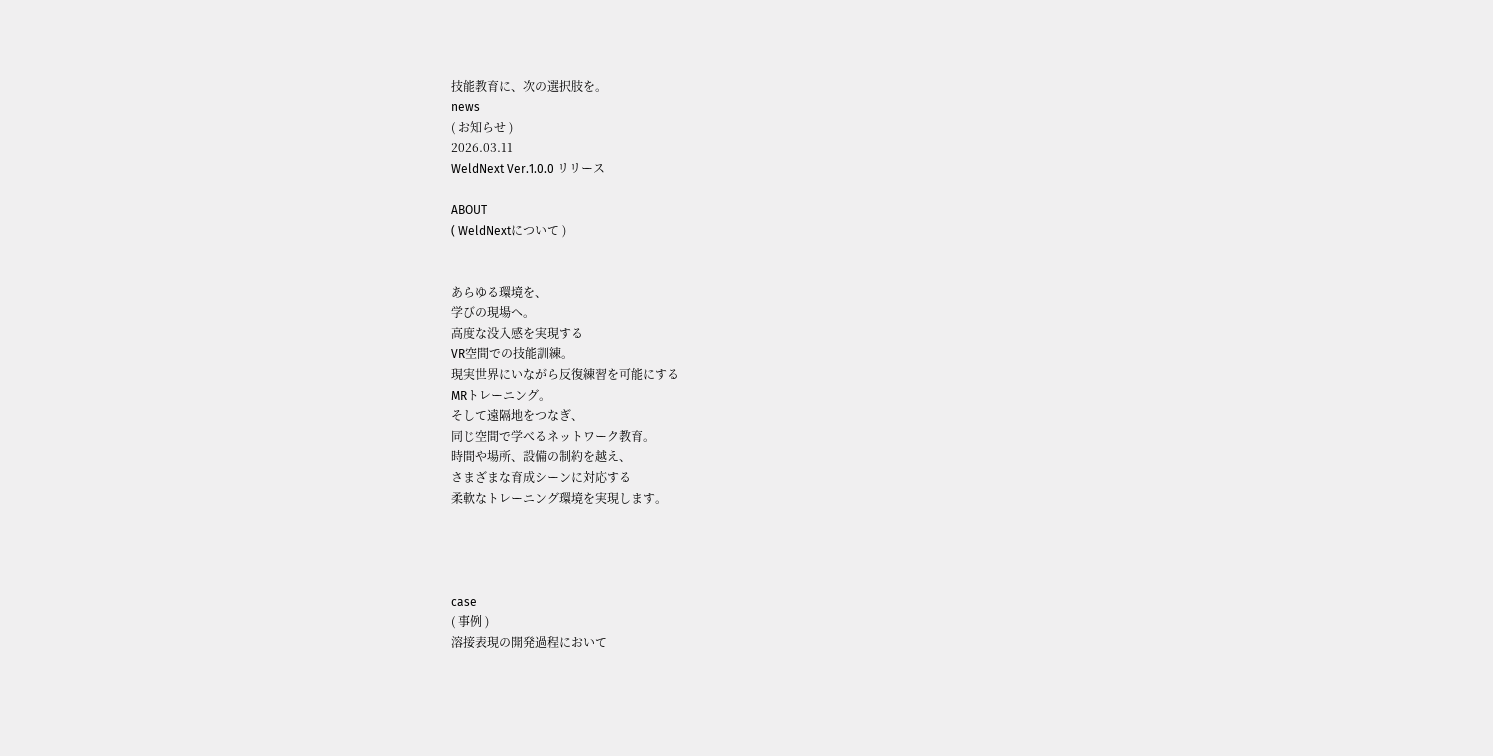技能教育に、次の選択肢を。
news
( お知らせ )
2026.03.11
WeldNext Ver.1.0.0 リリース

ABOUT
( WeldNextについて )


あらゆる環境を、
学びの現場へ。
高度な没入感を実現する
VR空間での技能訓練。
現実世界にいながら反復練習を可能にする
MRトレーニング。
そして遠隔地をつなぎ、
同じ空間で学べるネットワーク教育。
時間や場所、設備の制約を越え、
さまざまな育成シーンに対応する
柔軟なトレーニング環境を実現します。




case
( 事例 )
溶接表現の開発過程において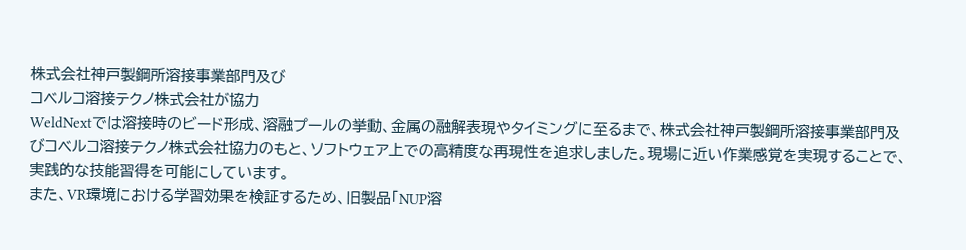株式会社神戸製鋼所溶接事業部門及び
コベルコ溶接テクノ株式会社が協力
WeldNextでは溶接時のビード形成、溶融プールの挙動、金属の融解表現やタイミングに至るまで、株式会社神戸製鋼所溶接事業部門及びコベルコ溶接テクノ株式会社協力のもと、ソフトウェア上での高精度な再現性を追求しました。現場に近い作業感覚を実現することで、実践的な技能習得を可能にしています。
また、VR環境における学習効果を検証するため、旧製品「NUP溶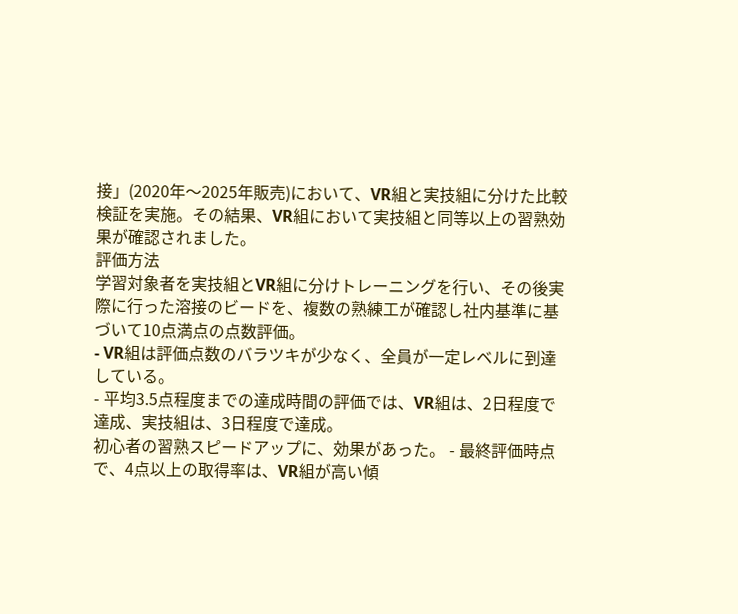接」(2020年〜2025年販売)において、VR組と実技組に分けた比較検証を実施。その結果、VR組において実技組と同等以上の習熟効果が確認されました。
評価方法
学習対象者を実技組とVR組に分けトレーニングを行い、その後実際に行った溶接のビードを、複数の熟練工が確認し社内基準に基づいて10点満点の点数評価。
- VR組は評価点数のバラツキが少なく、全員が一定レベルに到達している。
- 平均3.5点程度までの達成時間の評価では、VR組は、2日程度で達成、実技組は、3日程度で達成。
初心者の習熟スピードアップに、効果があった。 - 最終評価時点で、4点以上の取得率は、VR組が高い傾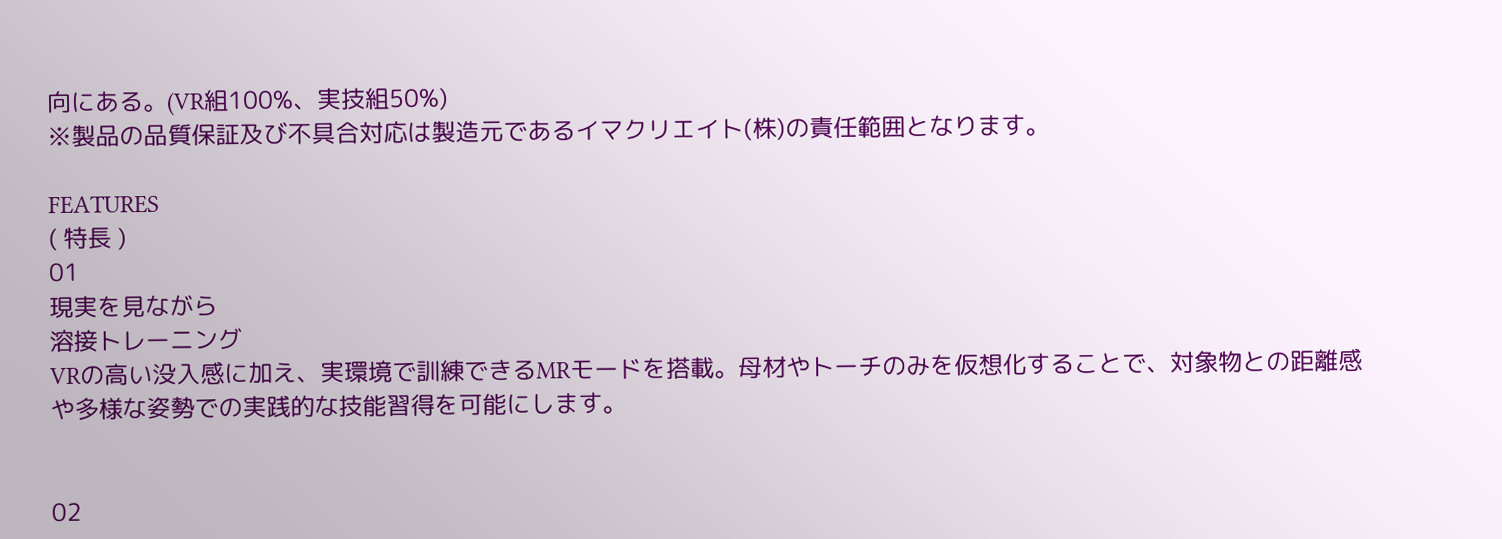向にある。(VR組100%、実技組50%)
※製品の品質保証及び不具合対応は製造元であるイマクリエイト(株)の責任範囲となります。

FEATURES
( 特長 )
01
現実を見ながら
溶接トレーニング
VRの高い没入感に加え、実環境で訓練できるMRモードを搭載。母材やトーチのみを仮想化することで、対象物との距離感や多様な姿勢での実践的な技能習得を可能にします。


02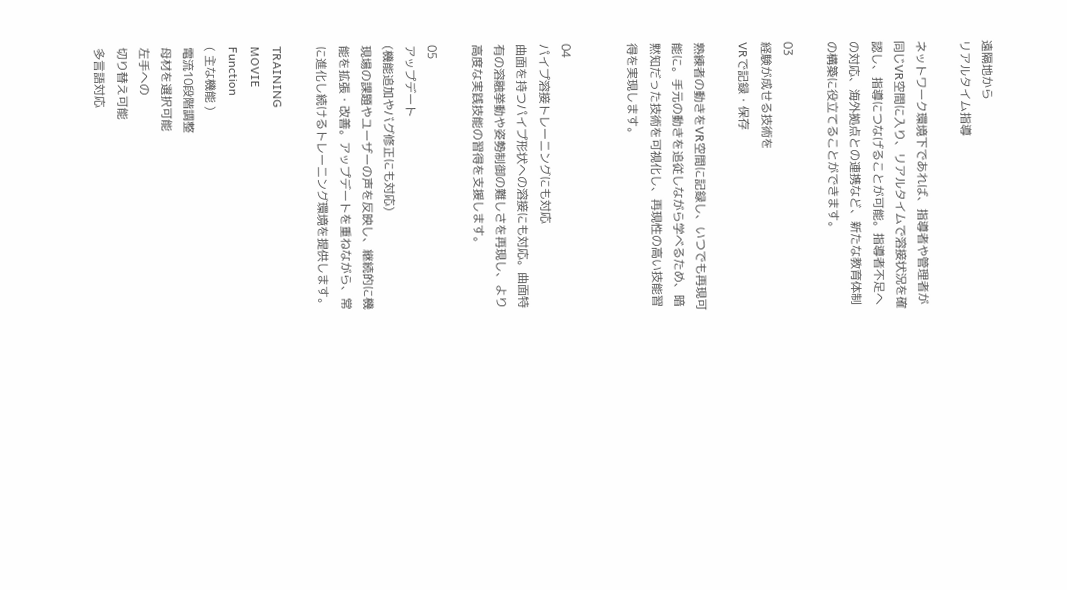遠隔地から
リアルタイム指導

ネットワーク環境下であれば、指導者や管理者が同じVR空間に入り、リアルタイムで溶接状況を確認し、指導につなげることが可能。指導者不足への対応、海外拠点との連携など、新たな教育体制の構築に役立てることができます。

03
経験が成せる技術を
VRで記録・保存

熟練者の動きをVR空間に記録し、いつでも再現可能に。手元の動きを追従しながら学べるため、暗黙知だった技術を可視化し、再現性の高い技能習得を実現します。


04
パイプ溶接トレーニングにも対応
曲面を持つパイプ形状への溶接にも対応。曲面特有の溶融挙動や姿勢制御の難しさを再現し、より高度な実践技能の習得を支援します。

05
アップデート
(機能追加やバグ修正にも対応)
現場の課題やユーザーの声を反映し、継続的に機能を拡張・改善。アップデートを重ねながら、常に進化し続けるトレーニング環境を提供します。

TRAINING
MOVIE
Function
( 主な機能 )
電流10段階調整
母材を選択可能
左手への
切り替え可能
多言語対応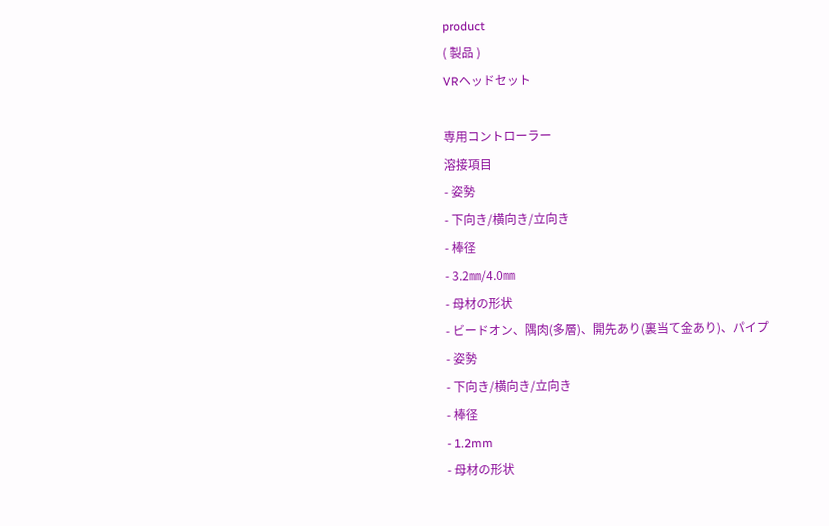product
( 製品 )
VRヘッドセット

専用コントローラー
溶接項目
- 姿勢
- 下向き/横向き/立向き
- 棒径
- 3.2㎜/4.0㎜
- 母材の形状
- ビードオン、隅肉(多層)、開先あり(裏当て金あり)、パイプ
- 姿勢
- 下向き/横向き/立向き
- 棒径
- 1.2mm
- 母材の形状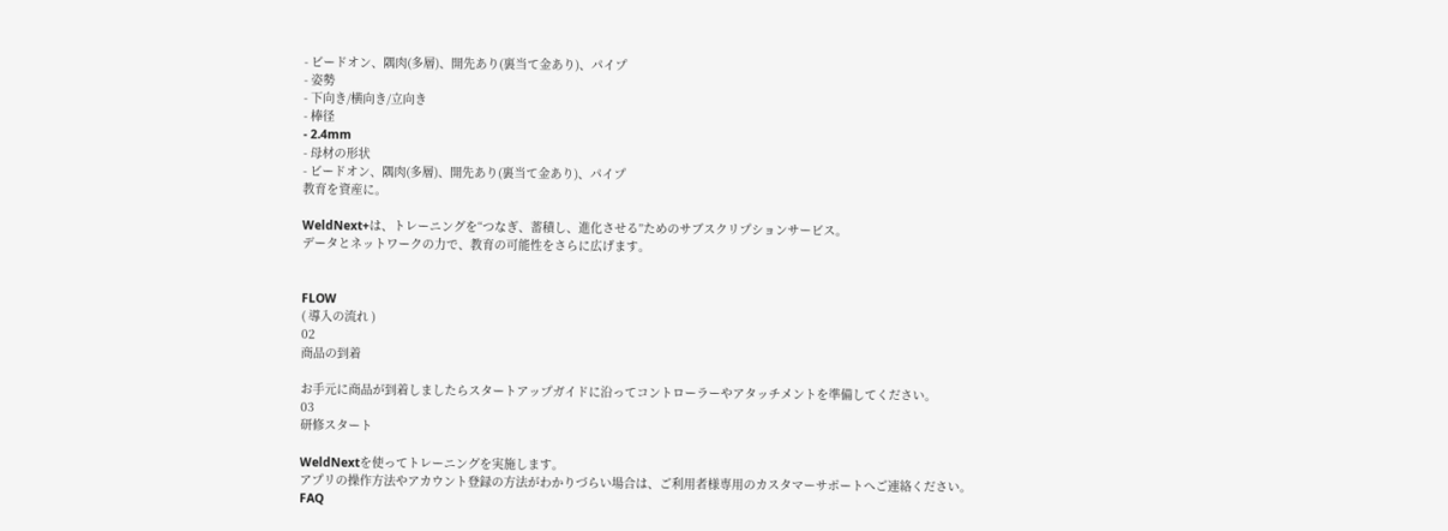- ビードオン、隅肉(多層)、開先あり(裏当て金あり)、パイプ
- 姿勢
- 下向き/横向き/立向き
- 棒径
- 2.4mm
- 母材の形状
- ビードオン、隅肉(多層)、開先あり(裏当て金あり)、パイプ
教育を資産に。

WeldNext+は、トレーニングを“つなぎ、蓄積し、進化させる”ためのサブスクリプションサービス。
データとネットワークの力で、教育の可能性をさらに広げます。


FLOW
( 導入の流れ )
02
商品の到着

お手元に商品が到着しましたらスタートアップガイドに沿ってコントローラーやアタッチメントを準備してください。
03
研修スタート

WeldNextを使ってトレーニングを実施します。
アプリの操作方法やアカウント登録の方法がわかりづらい場合は、ご利用者様専用のカスタマーサポートへご連絡ください。
FAQ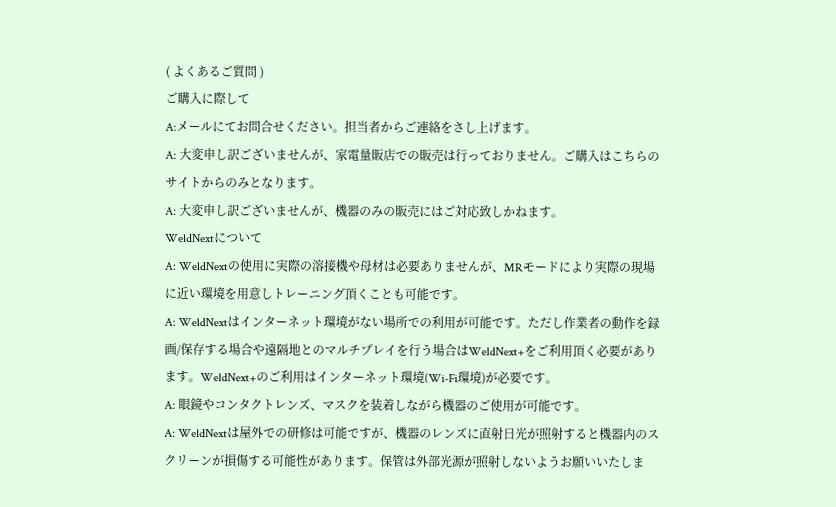( よくあるご質問 )
ご購入に際して
A:メールにてお問合せください。担当者からご連絡をさし上げます。
A: 大変申し訳ございませんが、家電量販店での販売は行っておりません。ご購入はこちらのサイトからのみとなります。
A: 大変申し訳ございませんが、機器のみの販売にはご対応致しかねます。
WeldNextについて
A: WeldNextの使用に実際の溶接機や母材は必要ありませんが、MRモードにより実際の現場に近い環境を用意しトレーニング頂くことも可能です。
A: WeldNextはインターネット環境がない場所での利用が可能です。ただし作業者の動作を録画/保存する場合や遠隔地とのマルチプレイを行う場合はWeldNext+をご利用頂く必要があります。WeldNext+のご利用はインターネット環境(Wi-Fi環境)が必要です。
A: 眼鏡やコンタクトレンズ、マスクを装着しながら機器のご使用が可能です。
A: WeldNextは屋外での研修は可能ですが、機器のレンズに直射日光が照射すると機器内のスクリーンが損傷する可能性があります。保管は外部光源が照射しないようお願いいたしま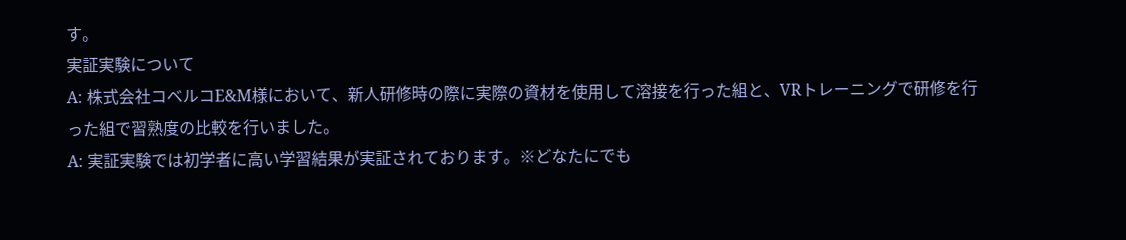す。
実証実験について
A: 株式会社コベルコE&M様において、新人研修時の際に実際の資材を使用して溶接を行った組と、VRトレーニングで研修を行った組で習熟度の比較を行いました。
A: 実証実験では初学者に高い学習結果が実証されております。※どなたにでも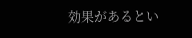効果があるとい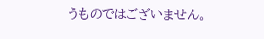うものではございません。